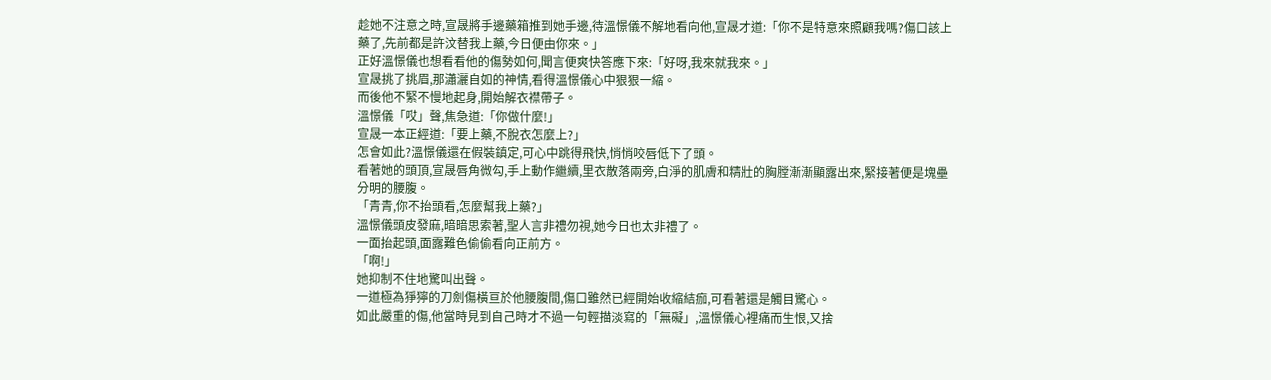趁她不注意之時,宣晟將手邊藥箱推到她手邊,待溫憬儀不解地看向他,宣晟才道:「你不是特意來照顧我嗎?傷口該上藥了,先前都是許汶替我上藥,今日便由你來。」
正好溫憬儀也想看看他的傷勢如何,聞言便爽快答應下來:「好呀,我來就我來。」
宣晟挑了挑眉,那瀟灑自如的神情,看得溫憬儀心中狠狠一縮。
而後他不緊不慢地起身,開始解衣襟帶子。
溫憬儀「哎」聲,焦急道:「你做什麼!」
宣晟一本正經道:「要上藥,不脫衣怎麼上?」
怎會如此?溫憬儀還在假裝鎮定,可心中跳得飛快,悄悄咬唇低下了頭。
看著她的頭頂,宣晟唇角微勾,手上動作繼續,里衣散落兩旁,白淨的肌膚和精壯的胸膛漸漸顯露出來,緊接著便是塊壘分明的腰腹。
「青青,你不抬頭看,怎麼幫我上藥?」
溫憬儀頭皮發麻,暗暗思索著,聖人言非禮勿視,她今日也太非禮了。
一面抬起頭,面露難色偷偷看向正前方。
「啊!」
她抑制不住地驚叫出聲。
一道極為猙獰的刀劍傷橫亘於他腰腹間,傷口雖然已經開始收縮結痂,可看著還是觸目驚心。
如此嚴重的傷,他當時見到自己時才不過一句輕描淡寫的「無礙」,溫憬儀心裡痛而生恨,又捨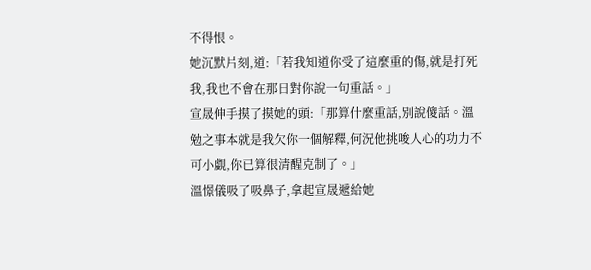不得恨。
她沉默片刻,道:「若我知道你受了這麼重的傷,就是打死我,我也不會在那日對你說一句重話。」
宣晟伸手摸了摸她的頭:「那算什麼重話,別說傻話。溫勉之事本就是我欠你一個解釋,何況他挑唆人心的功力不可小覷,你已算很清醒克制了。」
溫憬儀吸了吸鼻子,拿起宣晟遞給她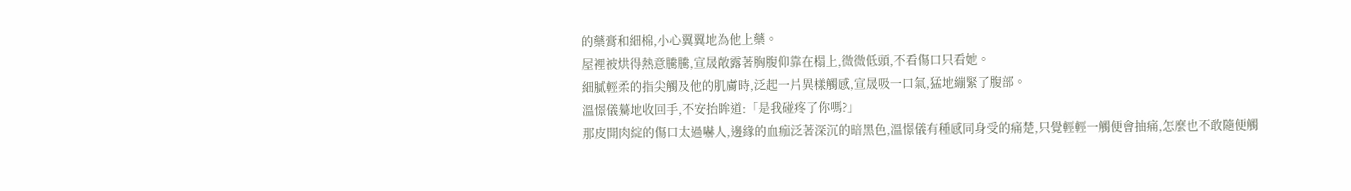的藥膏和細棉,小心翼翼地為他上藥。
屋裡被烘得熱意騰騰,宣晟敞露著胸腹仰靠在榻上,微微低頭,不看傷口只看她。
細膩輕柔的指尖觸及他的肌膚時,泛起一片異樣觸感,宣晟吸一口氣,猛地繃緊了腹部。
溫憬儀驀地收回手,不安抬眸道:「是我碰疼了你嗎?」
那皮開肉綻的傷口太過嚇人,邊緣的血痂泛著深沉的暗黑色,溫憬儀有種感同身受的痛楚,只覺輕輕一觸便會抽痛,怎麼也不敢隨便觸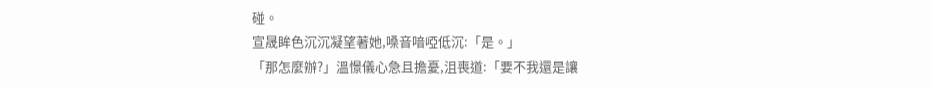碰。
宣晟眸色沉沉凝望著她,嗓音喑啞低沉:「是。」
「那怎麼辦?」溫憬儀心急且擔憂,沮喪道:「要不我還是讓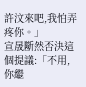許汶來吧,我怕弄疼你。」
宣晟斷然否決這個提議:「不用,你繼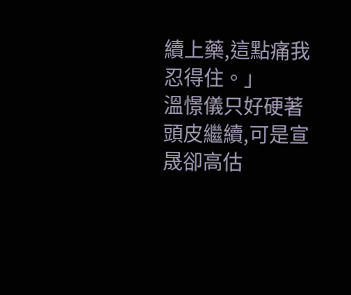續上藥,這點痛我忍得住。」
溫憬儀只好硬著頭皮繼續,可是宣晟卻高估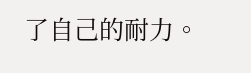了自己的耐力。